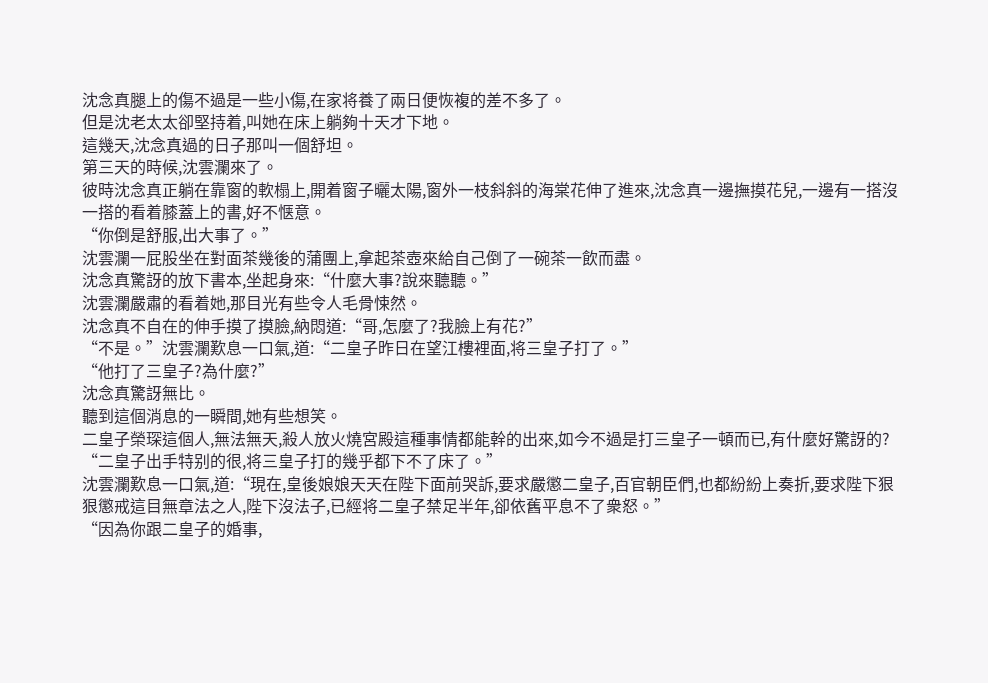沈念真腿上的傷不過是一些小傷,在家将養了兩日便恢複的差不多了。
但是沈老太太卻堅持着,叫她在床上躺夠十天才下地。
這幾天,沈念真過的日子那叫一個舒坦。
第三天的時候,沈雲瀾來了。
彼時沈念真正躺在靠窗的軟榻上,開着窗子曬太陽,窗外一枝斜斜的海棠花伸了進來,沈念真一邊撫摸花兒,一邊有一搭沒一搭的看着膝蓋上的書,好不惬意。
“你倒是舒服,出大事了。”
沈雲瀾一屁股坐在對面茶幾後的蒲團上,拿起茶壺來給自己倒了一碗茶一飲而盡。
沈念真驚訝的放下書本,坐起身來:“什麼大事?說來聽聽。”
沈雲瀾嚴肅的看着她,那目光有些令人毛骨悚然。
沈念真不自在的伸手摸了摸臉,納悶道:“哥,怎麼了?我臉上有花?”
“不是。”沈雲瀾歎息一口氣,道:“二皇子昨日在望江樓裡面,将三皇子打了。”
“他打了三皇子?為什麼?”
沈念真驚訝無比。
聽到這個消息的一瞬間,她有些想笑。
二皇子榮琛這個人,無法無天,殺人放火燒宮殿這種事情都能幹的出來,如今不過是打三皇子一頓而已,有什麼好驚訝的?
“二皇子出手特别的很,将三皇子打的幾乎都下不了床了。”
沈雲瀾歎息一口氣,道:“現在,皇後娘娘天天在陛下面前哭訴,要求嚴懲二皇子,百官朝臣們,也都紛紛上奏折,要求陛下狠狠懲戒這目無章法之人,陛下沒法子,已經将二皇子禁足半年,卻依舊平息不了衆怒。”
“因為你跟二皇子的婚事,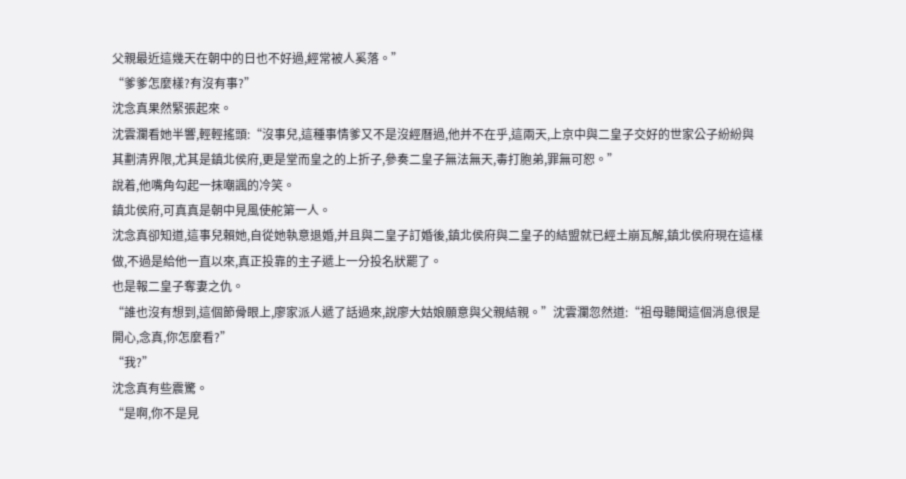父親最近這幾天在朝中的日也不好過,經常被人奚落。”
“爹爹怎麼樣?有沒有事?”
沈念真果然緊張起來。
沈雲瀾看她半響,輕輕搖頭:“沒事兒,這種事情爹又不是沒經曆過,他并不在乎,這兩天,上京中與二皇子交好的世家公子紛紛與其劃清界限,尤其是鎮北侯府,更是堂而皇之的上折子,參奏二皇子無法無天,毒打胞弟,罪無可恕。”
說着,他嘴角勾起一抹嘲諷的冷笑。
鎮北侯府,可真真是朝中見風使舵第一人。
沈念真卻知道,這事兒賴她,自從她執意退婚,并且與二皇子訂婚後,鎮北侯府與二皇子的結盟就已經土崩瓦解,鎮北侯府現在這樣做,不過是給他一直以來,真正投靠的主子遞上一分投名狀罷了。
也是報二皇子奪妻之仇。
“誰也沒有想到,這個節骨眼上,廖家派人遞了話過來,說廖大姑娘願意與父親結親。”沈雲瀾忽然道:“祖母聽聞這個消息很是開心,念真,你怎麼看?”
“我?”
沈念真有些震驚。
“是啊,你不是見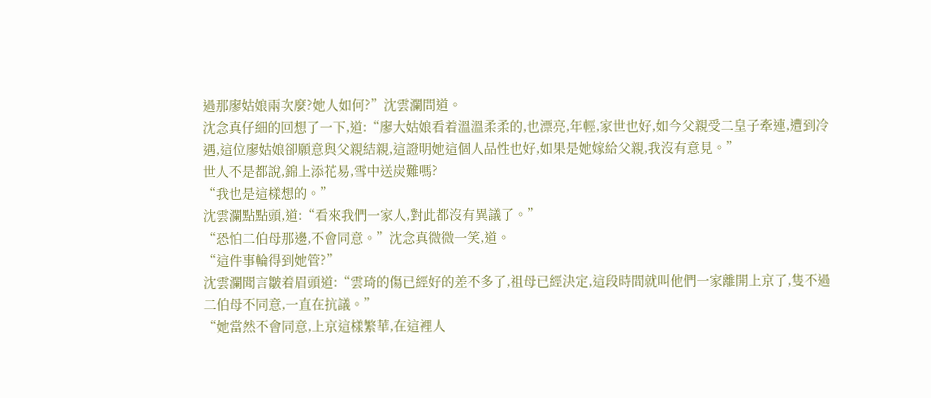過那廖姑娘兩次麼?她人如何?”沈雲瀾問道。
沈念真仔細的回想了一下,道:“廖大姑娘看着溫溫柔柔的,也漂亮,年輕,家世也好,如今父親受二皇子牽連,遭到冷遇,這位廖姑娘卻願意與父親結親,這證明她這個人品性也好,如果是她嫁給父親,我沒有意見。”
世人不是都說,錦上添花易,雪中送炭難嗎?
“我也是這樣想的。”
沈雲瀾點點頭,道:“看來我們一家人,對此都沒有異議了。”
“恐怕二伯母那邊,不會同意。”沈念真微微一笑,道。
“這件事輪得到她管?”
沈雲瀾聞言皺着眉頭道:“雲琦的傷已經好的差不多了,祖母已經決定,這段時間就叫他們一家離開上京了,隻不過二伯母不同意,一直在抗議。”
“她當然不會同意,上京這樣繁華,在這裡人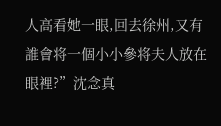人高看她一眼,回去徐州,又有誰會将一個小小參将夫人放在眼裡?”沈念真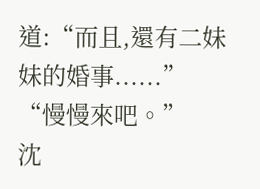道:“而且,還有二妹妹的婚事......”
“慢慢來吧。”
沈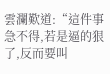雲瀾歎道:“這件事急不得,若是逼的狠了,反而要叫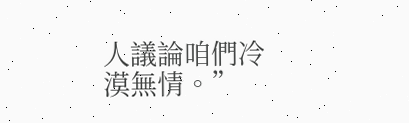人議論咱們冷漠無情。”